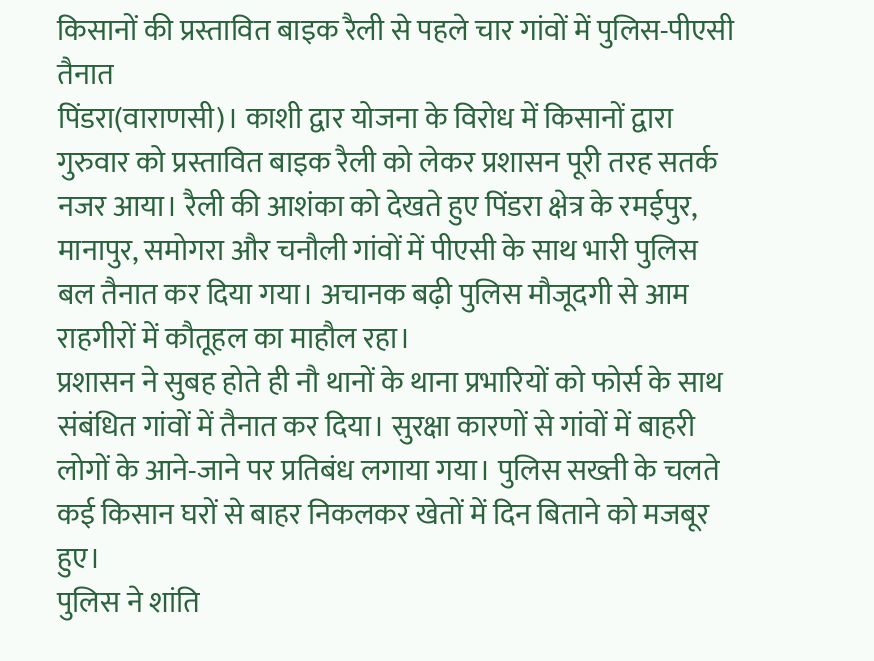किसानों की प्रस्तावित बाइक रैली से पहले चार गांवों में पुलिस-पीएसी तैनात
पिंडरा(वाराणसी)। काशी द्वार योजना के विरोध में किसानों द्वारा गुरुवार को प्रस्तावित बाइक रैली को लेकर प्रशासन पूरी तरह सतर्क नजर आया। रैली की आशंका को देखते हुए पिंडरा क्षेत्र के रमईपुर, मानापुर, समोगरा और चनौली गांवों में पीएसी के साथ भारी पुलिस बल तैनात कर दिया गया। अचानक बढ़ी पुलिस मौजूदगी से आम राहगीरों में कौतूहल का माहौल रहा।
प्रशासन ने सुबह होते ही नौ थानों के थाना प्रभारियों को फोर्स के साथ संबंधित गांवों में तैनात कर दिया। सुरक्षा कारणों से गांवों में बाहरी लोगों के आने-जाने पर प्रतिबंध लगाया गया। पुलिस सख्ती के चलते कई किसान घरों से बाहर निकलकर खेतों में दिन बिताने को मजबूर हुए।
पुलिस ने शांति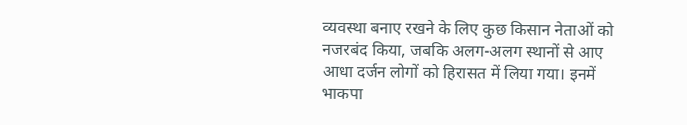व्यवस्था बनाए रखने के लिए कुछ किसान नेताओं को नजरबंद किया, जबकि अलग-अलग स्थानों से आए आधा दर्जन लोगों को हिरासत में लिया गया। इनमें भाकपा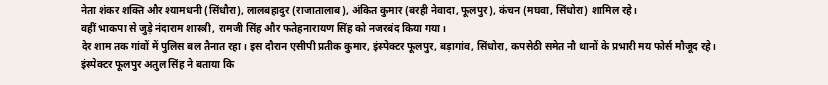नेता शंकर शक्ति और श्यामधनी (सिंधौरा), लालबहादुर (राजातालाब), अंकित कुमार (बरही नेवादा, फूलपुर), कंचन (मघवा, सिंधोरा) शामिल रहे।
वहीं भाकपा से जुड़े नंदाराम शास्त्री, रामजी सिंह और फतेहनारायण सिंह को नजरबंद किया गया।
देर शाम तक गांवों में पुलिस बल तैनात रहा। इस दौरान एसीपी प्रतीक कुमार, इंस्पेक्टर फूलपुर, बड़ागांव, सिंधोरा, कपसेठी समेत नौ थानों के प्रभारी मय फोर्स मौजूद रहे।
इंस्पेक्टर फूलपुर अतुल सिंह ने बताया कि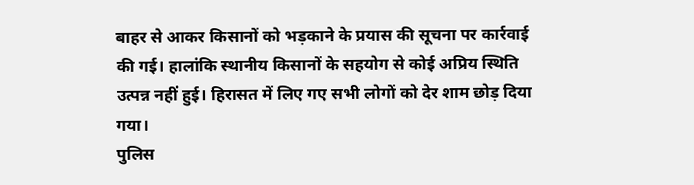बाहर से आकर किसानों को भड़काने के प्रयास की सूचना पर कार्रवाई की गई। हालांकि स्थानीय किसानों के सहयोग से कोई अप्रिय स्थिति उत्पन्न नहीं हुई। हिरासत में लिए गए सभी लोगों को देर शाम छोड़ दिया गया।
पुलिस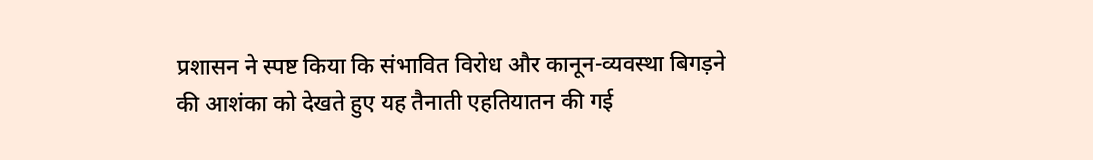प्रशासन ने स्पष्ट किया कि संभावित विरोध और कानून-व्यवस्था बिगड़ने की आशंका को देखते हुए यह तैनाती एहतियातन की गई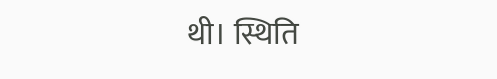थी। स्थिति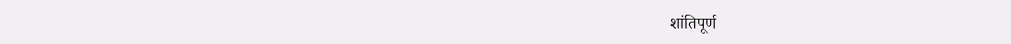शांतिपूर्ण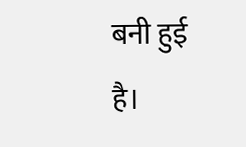बनी हुई है।